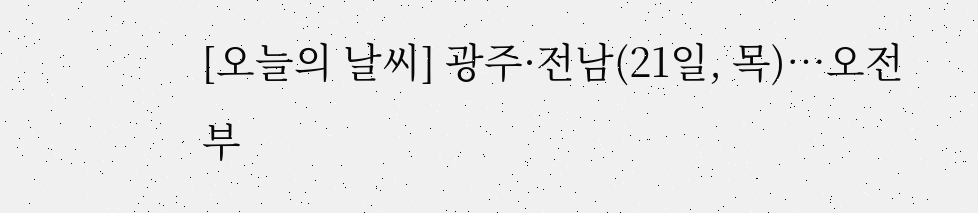[오늘의 날씨] 광주·전남(21일, 목)…오전부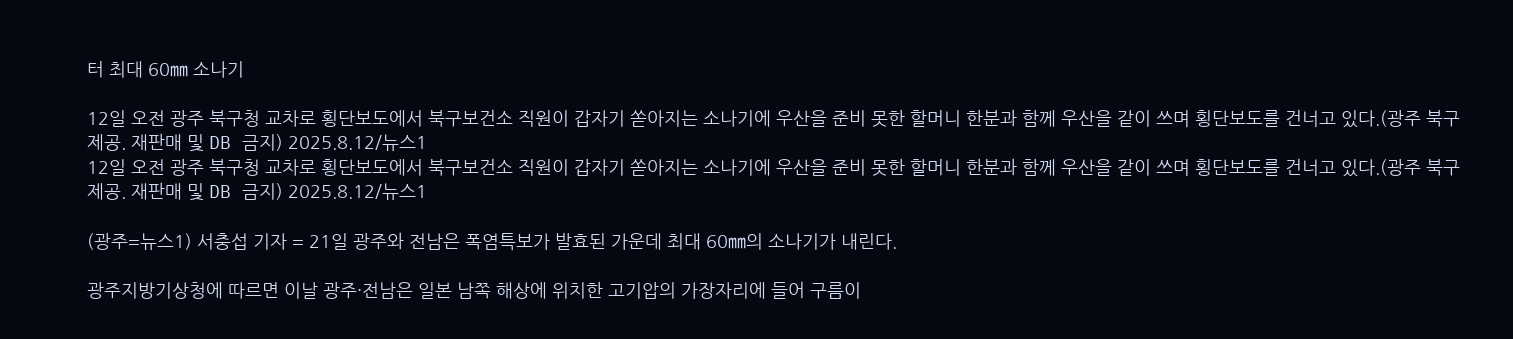터 최대 60㎜ 소나기

12일 오전 광주 북구청 교차로 횡단보도에서 북구보건소 직원이 갑자기 쏟아지는 소나기에 우산을 준비 못한 할머니 한분과 함께 우산을 같이 쓰며 횡단보도를 건너고 있다.(광주 북구 제공. 재판매 및 DB 금지) 2025.8.12/뉴스1
12일 오전 광주 북구청 교차로 횡단보도에서 북구보건소 직원이 갑자기 쏟아지는 소나기에 우산을 준비 못한 할머니 한분과 함께 우산을 같이 쓰며 횡단보도를 건너고 있다.(광주 북구 제공. 재판매 및 DB 금지) 2025.8.12/뉴스1

(광주=뉴스1) 서충섭 기자 = 21일 광주와 전남은 폭염특보가 발효된 가운데 최대 60㎜의 소나기가 내린다.

광주지방기상청에 따르면 이날 광주·전남은 일본 남쪽 해상에 위치한 고기압의 가장자리에 들어 구름이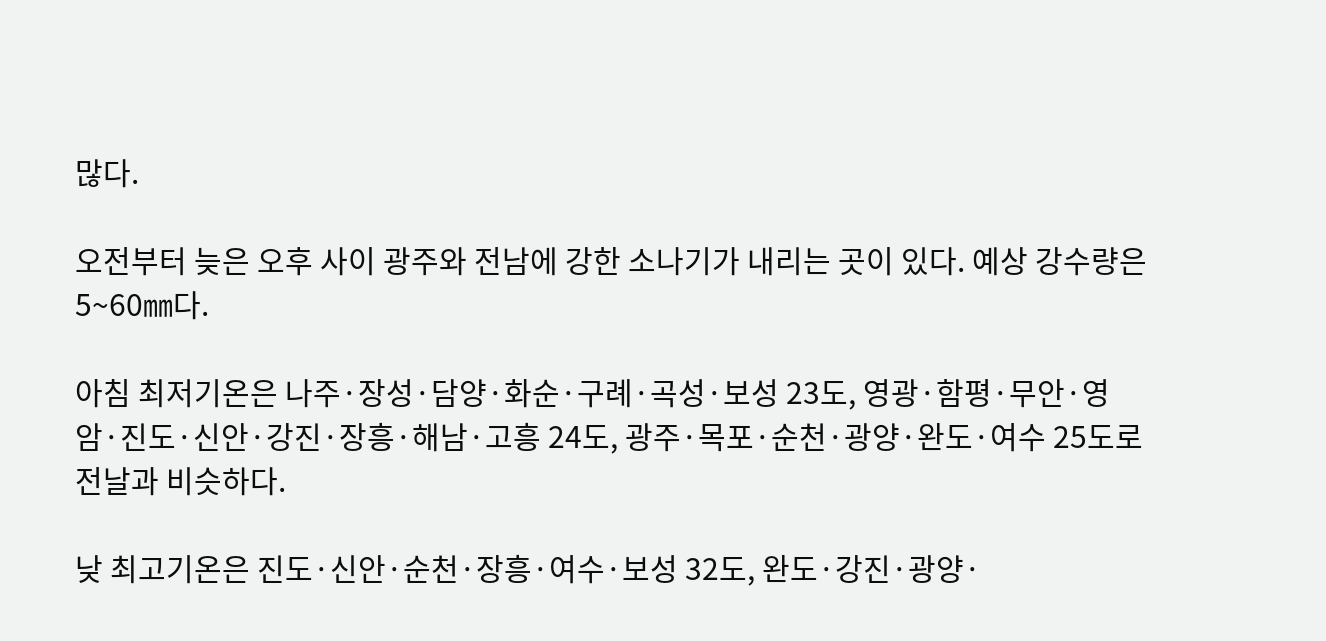많다.

오전부터 늦은 오후 사이 광주와 전남에 강한 소나기가 내리는 곳이 있다. 예상 강수량은 5~60㎜다.

아침 최저기온은 나주·장성·담양·화순·구례·곡성·보성 23도, 영광·함평·무안·영암·진도·신안·강진·장흥·해남·고흥 24도, 광주·목포·순천·광양·완도·여수 25도로 전날과 비슷하다.

낮 최고기온은 진도·신안·순천·장흥·여수·보성 32도, 완도·강진·광양·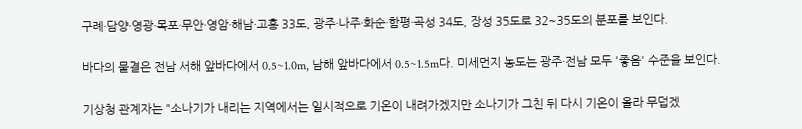구례·담양·영광·목포·무안·영암·해남·고흥 33도, 광주·나주·화순·함평·곡성 34도, 장성 35도로 32~35도의 분포를 보인다.

바다의 물결은 전남 서해 앞바다에서 0.5~1.0m, 남해 앞바다에서 0.5~1.5m다. 미세먼지 농도는 광주·전남 모두 '좋음' 수준을 보인다.

기상청 관계자는 "소나기가 내리는 지역에서는 일시적으로 기온이 내려가겠지만 소나기가 그친 뒤 다시 기온이 올라 무덥겠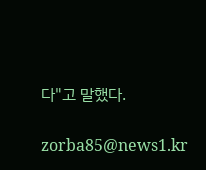다"고 말했다.

zorba85@news1.kr